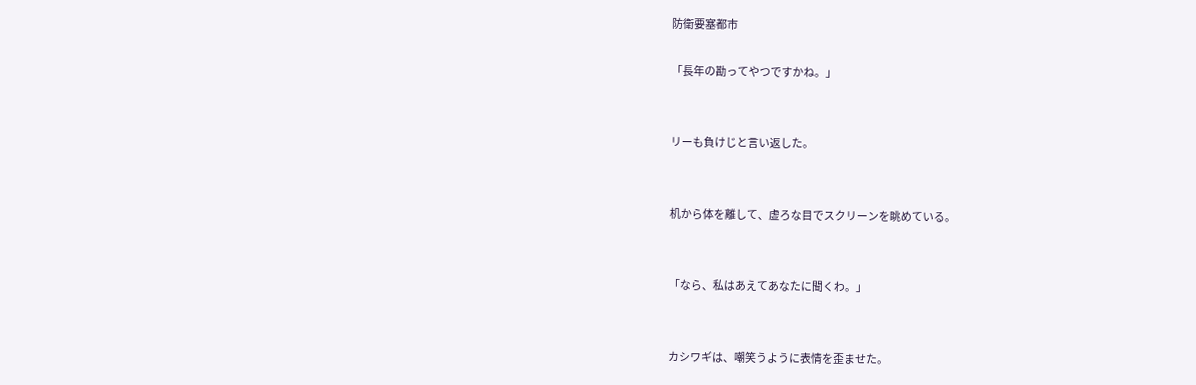防衛要塞都市

「長年の勘ってやつですかね。」


リーも負けじと言い返した。


机から体を離して、虚ろな目でスクリーンを眺めている。


「なら、私はあえてあなたに聞くわ。」


カシワギは、嘲笑うように表情を歪ませた。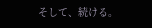そして、続ける。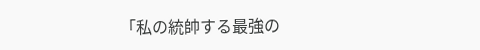「私の統帥する最強の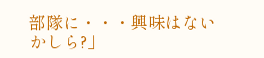部隊に・・・興味はないかしら?」